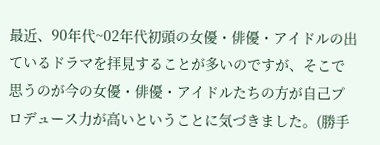最近、90年代~02年代初頭の女優・俳優・アイドルの出ているドラマを拝見することが多いのですが、そこで思うのが今の女優・俳優・アイドルたちの方が自己プロデュース力が高いということに気づきました。(勝手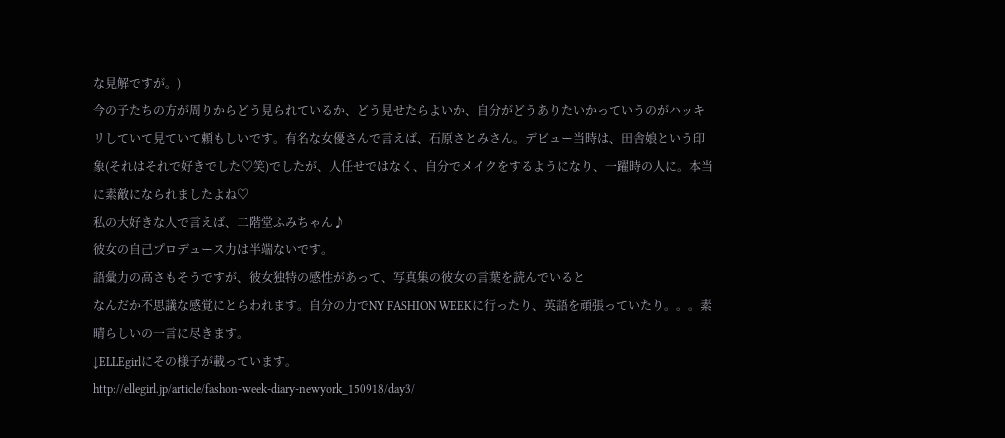な見解ですが。)
今の子たちの方が周りからどう見られているか、どう見せたらよいか、自分がどうありたいかっていうのがハッキリしていて見ていて頼もしいです。有名な女優さんで言えば、石原さとみさん。デビュー当時は、田舎娘という印象(それはそれで好きでした♡笑)でしたが、人任せではなく、自分でメイクをするようになり、一躍時の人に。本当に素敵になられましたよね♡
私の大好きな人で言えば、二階堂ふみちゃん♪
彼女の自己プロデュース力は半端ないです。
語彙力の高さもそうですが、彼女独特の感性があって、写真集の彼女の言葉を読んでいると
なんだか不思議な感覚にとらわれます。自分の力でNY FASHION WEEKに行ったり、英語を頑張っていたり。。。素晴らしいの一言に尽きます。
↓ELLEgirlにその様子が載っています。
http://ellegirl.jp/article/fashon-week-diary-newyork_150918/day3/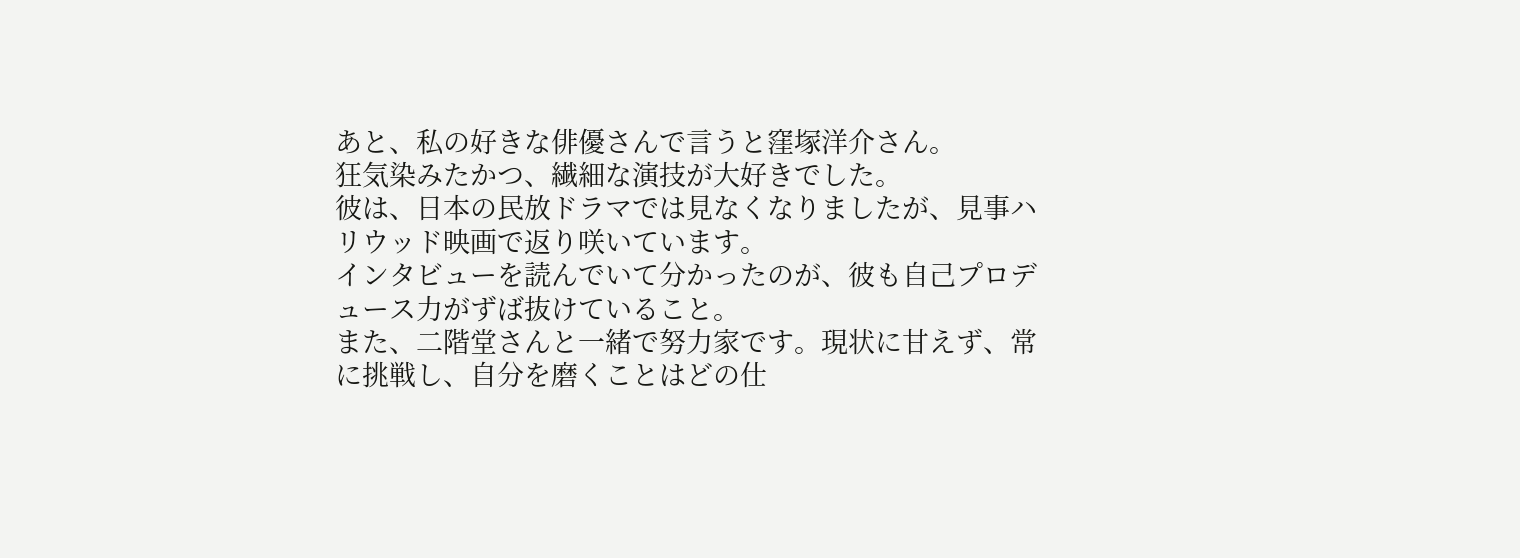あと、私の好きな俳優さんで言うと窪塚洋介さん。
狂気染みたかつ、繊細な演技が大好きでした。
彼は、日本の民放ドラマでは見なくなりましたが、見事ハリウッド映画で返り咲いています。
インタビューを読んでいて分かったのが、彼も自己プロデュース力がずば抜けていること。
また、二階堂さんと一緒で努力家です。現状に甘えず、常に挑戦し、自分を磨くことはどの仕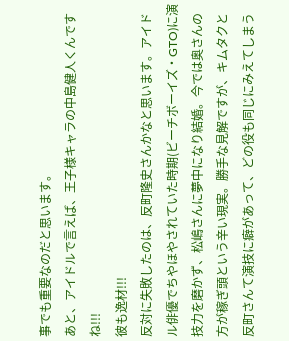事でも重要なのだと思います。
あと、アイドルで言えば、王子様キャラの中島健人くんですね!!!
彼も逸材!!!
反対に失敗したのは、反町隆史さんかなと思います。アイドル俳優でちやほやされていた時期(ビーチボーイズ・GTO)に演技力を磨かず、松嶋さんに夢中になり結婚。今では奥さんの方が稼ぎ頭という辛い現実。勝手な見解ですが、キムタクと反町さんて演技に癖があって、どの役も同じにみえてしまう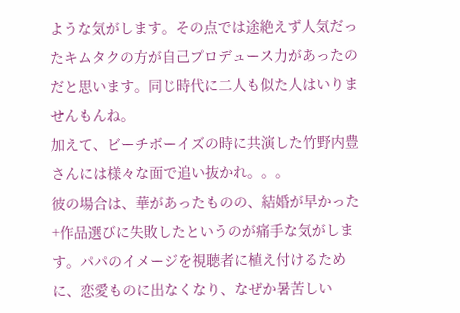ような気がします。その点では途絶えず人気だったキムタクの方が自己プロデュース力があったのだと思います。同じ時代に二人も似た人はいりませんもんね。
加えて、ビーチボーイズの時に共演した竹野内豊さんには様々な面で追い抜かれ。。。
彼の場合は、華があったものの、結婚が早かった+作品選びに失敗したというのが痛手な気がします。パパのイメージを視聴者に植え付けるために、恋愛ものに出なくなり、なぜか暑苦しい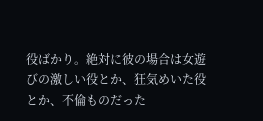役ばかり。絶対に彼の場合は女遊びの激しい役とか、狂気めいた役とか、不倫ものだった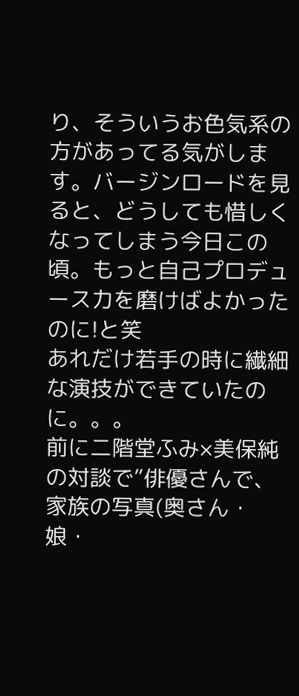り、そういうお色気系の方があってる気がします。バージンロードを見ると、どうしても惜しくなってしまう今日この頃。もっと自己プロデュース力を磨けばよかったのに!と笑
あれだけ若手の時に繊細な演技ができていたのに。。。
前に二階堂ふみ×美保純の対談で”俳優さんで、家族の写真(奥さん・娘・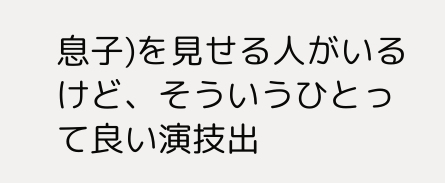息子)を見せる人がいるけど、そういうひとって良い演技出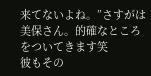来てないよね。”さすがは美保さん。的確なところをついてきます笑
彼もその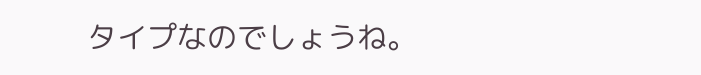タイプなのでしょうね。